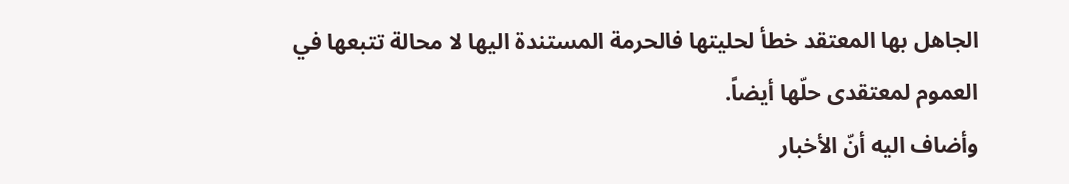الجاهل بها المعتقد خطأ لحليتها فالحرمة المستندة اليها لا محالة تتبعها في العموم لمعتقدى حلّها أيضاً.
وأضاف اليه أنّ الأخبار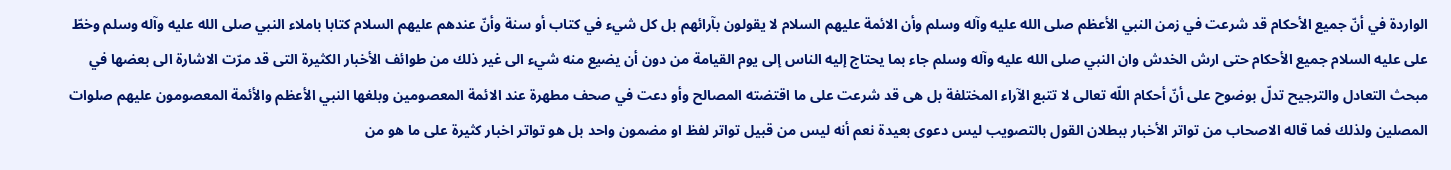الواردة في أنّ جميع الأحكام قد شرعت في زمن النبي الأعظم صلى الله عليه وآله وسلم وأن الائمة عليهم السلام لا يقولون بآرائهم بل كل شيء في كتاب أو سنة وأنّ عندهم عليهم السلام كتابا باملاء النبي صلى الله عليه وآله وسلم وخطّ على عليه السلام جميع الأحكام حتى ارش الخدش وان النبي صلى الله عليه وآله وسلم جاء بما يحتاج إليه الناس إلى يوم القيامة من دون أن يضيع منه شيء الى غير ذلك من طوائف الأخبار الكثيرة التى قد مرّت الاشارة الى بعضها في مبحث التعادل والترجيح تدلّ بوضوح على أنّ أحكام اللّه تعالى لا تتبع الآراء المختلفة بل هى قد شرعت على ما اقتضته المصالح وأو دعت في صحف مطهرة عند الائمة المعصومين وبلغها النبي الأعظم والأئمة المعصومون عليهم صلوات المصلين ولذلك فما قاله الاصحاب من تواتر الأخبار ببطلان القول بالتصويب ليس دعوى بعيدة نعم أنه ليس من قبيل تواتر لفظ او مضمون واحد بل هو تواتر اخبار كثيرة على ما هو من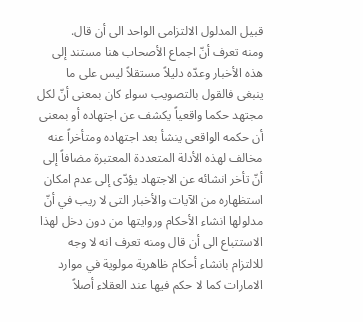قبيل المدلول الالتزامى الواحد الى أن قال.
ومنه تعرف أنّ اجماع الأصحاب هنا مستند إلى هذه الأخبار وعدّه دليلاً مستقلاً ليس على ما ينبغى فالقول بالتصويب سواء كان بمعنى أنّ لكل مجتهد حكما واقعياً يكشف عن اجتهاده أو بمعنى أن حكمه الواقعى ينشأ بعد اجتهاده ومتأخراً عنه مخالف لهذه الأدلة المتعددة المعتبرة مضافاً إلى أنّ تأخر انشائه عن الاجتهاد يؤدّى إلى عدم امكان استظهاره من الآيات والأخبار التى لا ريب في أنّ مدلولها انشاء الأحكام وروايتها من دون دخل لهذا الاستتباع الى أن قال ومنه تعرف انه لا وجه للالتزام بانشاء أحكام ظاهرية مولوية في موارد الامارات كما لا حكم فيها عند العقلاء أصلاً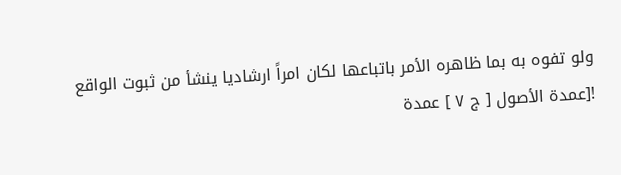ولو تفوه به بما ظاهره الأمر باتباعها لكان امراً ارشاديا ينشأ من ثبوت الواقع
![عمدة الأصول [ ج ٧ ] عمدة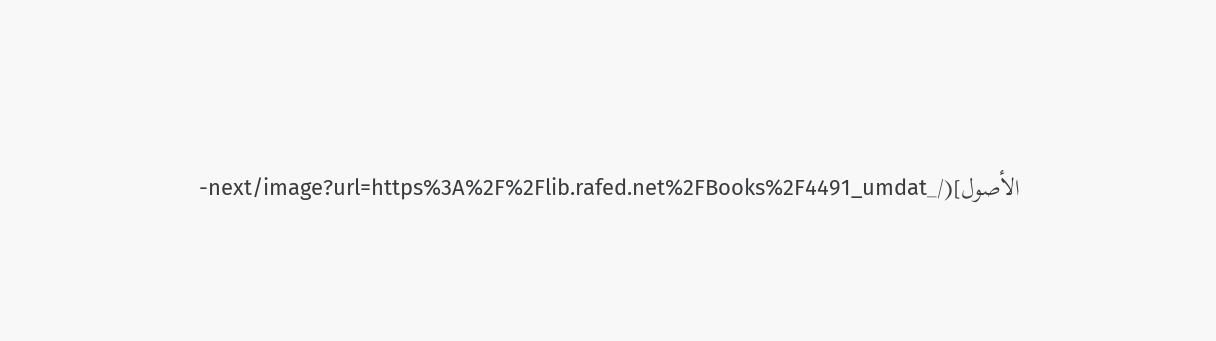الأصول](/_next/image?url=https%3A%2F%2Flib.rafed.net%2FBooks%2F4491_umdat-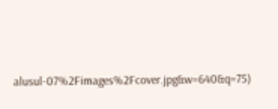alusul-07%2Fimages%2Fcover.jpg&w=640&q=75)